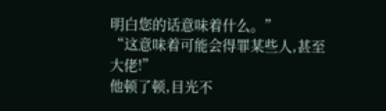明白您的话意味着什么。”
“这意味着可能会得罪某些人,甚至大佬!”
他顿了顿,目光不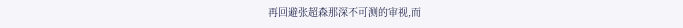再回避张超森那深不可测的审视,而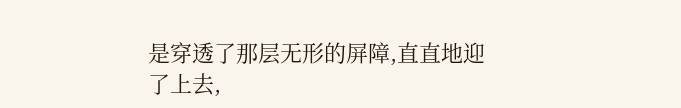是穿透了那层无形的屏障,直直地迎了上去,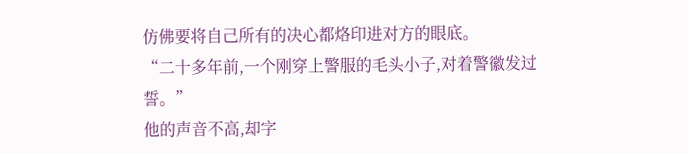仿佛要将自己所有的决心都烙印进对方的眼底。
“二十多年前,一个刚穿上警服的毛头小子,对着警徽发过誓。”
他的声音不高,却字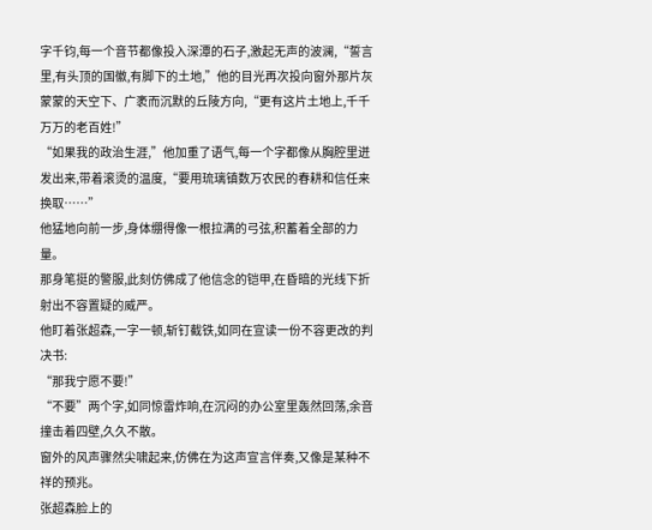字千钧,每一个音节都像投入深潭的石子,激起无声的波澜,“誓言里,有头顶的国徽,有脚下的土地,”他的目光再次投向窗外那片灰蒙蒙的天空下、广袤而沉默的丘陵方向,“更有这片土地上,千千万万的老百姓!”
“如果我的政治生涯,”他加重了语气,每一个字都像从胸腔里迸发出来,带着滚烫的温度,“要用琉璃镇数万农民的春耕和信任来换取……”
他猛地向前一步,身体绷得像一根拉满的弓弦,积蓄着全部的力量。
那身笔挺的警服,此刻仿佛成了他信念的铠甲,在昏暗的光线下折射出不容置疑的威严。
他盯着张超森,一字一顿,斩钉截铁,如同在宣读一份不容更改的判决书:
“那我宁愿不要!”
“不要”两个字,如同惊雷炸响,在沉闷的办公室里轰然回荡,余音撞击着四壁,久久不散。
窗外的风声骤然尖啸起来,仿佛在为这声宣言伴奏,又像是某种不祥的预兆。
张超森脸上的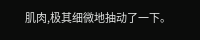肌肉,极其细微地抽动了一下。